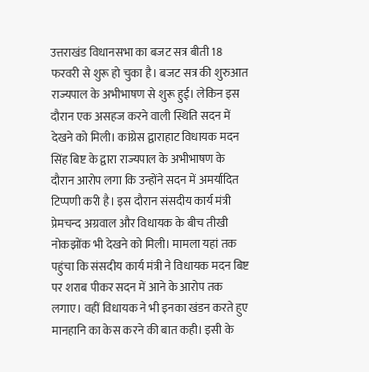उत्तराखंड विधानसभा का बजट सत्र बीती 18 फरवरी से शुरू हो चुका है। बजट सत्र की शुरुआत राज्यपाल के अभीभाषण से शुरू हुई। लेकिन इस दौरान एक असहज करने वाली स्थिति सदन में देखने को मिली। कांग्रेस द्वाराहाट विधायक मदन सिंह बिष्ट के द्वारा राज्यपाल के अभीभाषण के दौरान आरोप लगा कि उन्होंने सदन में अमर्यादित टिप्पणी करी है। इस दौरान संसदीय कार्य मंत्री प्रेमचन्द अग्रवाल और विधायक के बीच तीखी नोकझोंक भी देखने को मिली। मामला यहां तक पहुंचा कि संसदीय कार्य मंत्री ने विधायक मदन बिष्ट पर शराब पीकर सदन में आने के आरोप तक लगाए। वहीं विधायक ने भी इनका खंडन करते हुए मानहानि का केस करने की बात कही। इसी के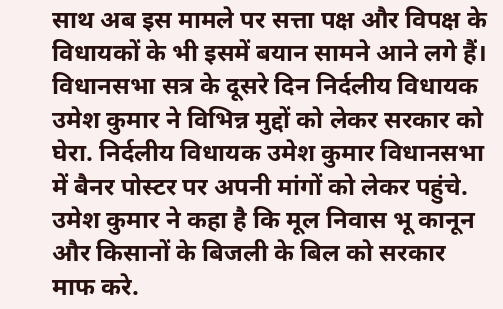साथ अब इस मामले पर सत्ता पक्ष और विपक्ष के विधायकों के भी इसमें बयान सामने आने लगे हैं। विधानसभा सत्र के दूसरे दिन निर्दलीय विधायक उमेश कुमार ने विभिन्न मुद्दों को लेकर सरकार को घेरा. निर्दलीय विधायक उमेश कुमार विधानसभा में बैनर पोस्टर पर अपनी मांगों को लेकर पहुंचे. उमेश कुमार ने कहा है कि मूल निवास भू कानून और किसानों के बिजली के बिल को सरकार माफ करे.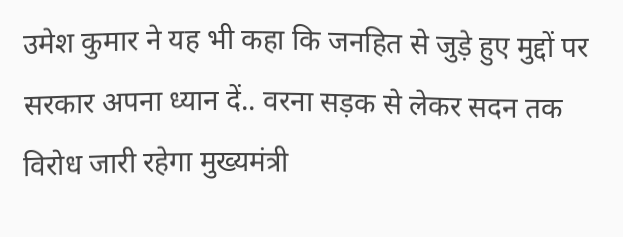उमेश कुमार ने यह भी कहा कि जनहित से जुड़े हुए मुद्दों पर सरकार अपना ध्यान दें.. वरना सड़क से लेकर सदन तक विरोध जारी रहेगा मुख्यमंत्री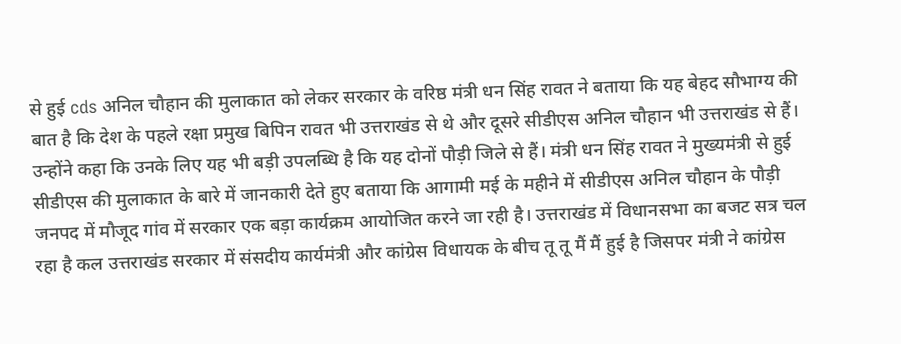से हुई cds अनिल चौहान की मुलाकात को लेकर सरकार के वरिष्ठ मंत्री धन सिंह रावत ने बताया कि यह बेहद सौभाग्य की बात है कि देश के पहले रक्षा प्रमुख बिपिन रावत भी उत्तराखंड से थे और दूसरे सीडीएस अनिल चौहान भी उत्तराखंड से हैं। उन्होंने कहा कि उनके लिए यह भी बड़ी उपलब्धि है कि यह दोनों पौड़ी जिले से हैं। मंत्री धन सिंह रावत ने मुख्यमंत्री से हुई सीडीएस की मुलाकात के बारे में जानकारी देते हुए बताया कि आगामी मई के महीने में सीडीएस अनिल चौहान के पौड़ी जनपद में मौजूद गांव में सरकार एक बड़ा कार्यक्रम आयोजित करने जा रही है। उत्तराखंड में विधानसभा का बजट सत्र चल रहा है कल उत्तराखंड सरकार में संसदीय कार्यमंत्री और कांग्रेस विधायक के बीच तू तू मैं मैं हुई है जिसपर मंत्री ने कांग्रेस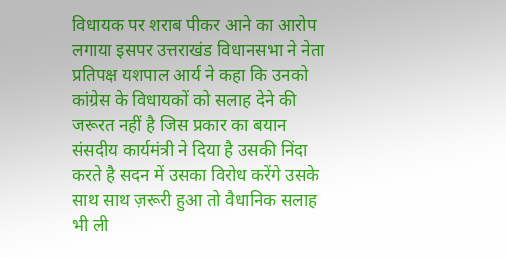विधायक पर शराब पीकर आने का आरोप लगाया इसपर उत्तराखंड विधानसभा ने नेता प्रतिपक्ष यशपाल आर्य ने कहा कि उनको कांग्रेस के विधायकों को सलाह देने की जरूरत नहीं है जिस प्रकार का बयान संसदीय कार्यमंत्री ने दिया है उसकी निंदा करते है सदन में उसका विरोध करेंगे उसके साथ साथ ज़रूरी हुआ तो वैधानिक सलाह भी ली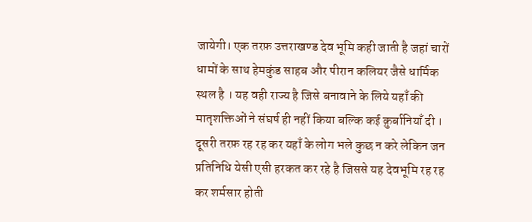जायेगी। एक तरफ़ उत्तराखण्ड देव भूमि कही जाती है जहां चारों धामों के साथ हेमकुंड साहब और पीरान कलियर जैसे धार्मिक स्थल है । यह वही राज्य है जिसे बनावाने के लिये यहाँ की मातृशक्तिओं ने संघर्ष ही नहीं किया बल्कि कई क़ुर्बानियाँ दी । दूसरी तरफ़ रह रह कर यहाँ के लोग भले कुछ न करे लेकिन जन प्रतिनिधि येसी एसी हरकत कर रहे है जिससे यह देवभूमि रह रह कर शर्मसार होती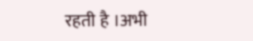रहती है ।अभी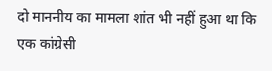दो माननीय का मामला शांत भी नहीं हुआ था कि एक कांग्रेसी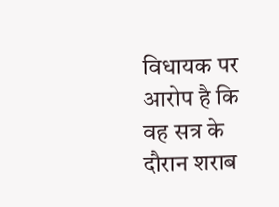विधायक पर आरोप है कि वह सत्र के दौरान शराब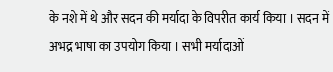के नशे में थे और सदन की मर्यादा के विपरीत कार्य किया । सदन में अभद्र भाषा का उपयोग किया । सभी मर्यादाओं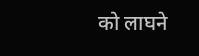को लाघने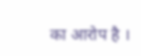का आरोप है ।